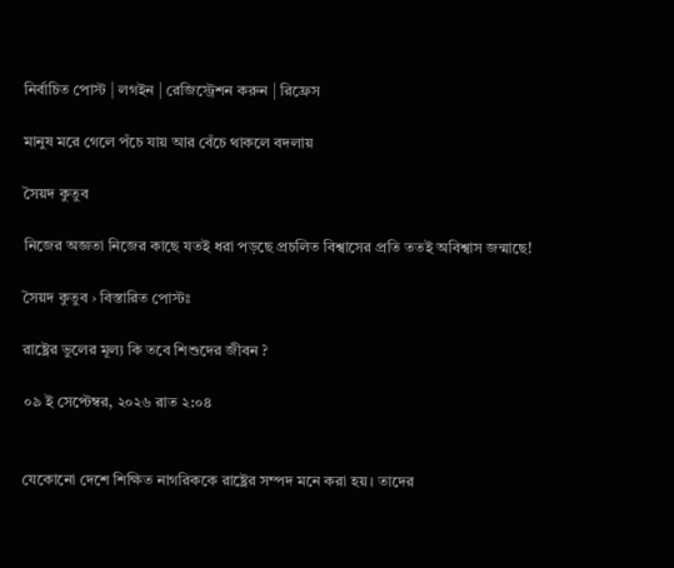নির্বাচিত পোস্ট | লগইন | রেজিস্ট্রেশন করুন | রিফ্রেস

মানুষ মরে গেলে পঁচে যায় আর বেঁচে থাকলে বদলায়

সৈয়দ কুতুব

নিজের অজ্ঞতা নিজের কাছে যতই ধরা পড়ছে প্রচলিত বিশ্বাসের প্রতি ততই অবিশ্বাস জন্মাছে!

সৈয়দ কুতুব › বিস্তারিত পোস্টঃ

রাষ্ট্রের ভুলের মূল্য কি তবে শিশুদের জীবন ?

০৯ ই সেপ্টেম্বর, ২০২৬ রাত ২:০৪


যেকোনো দেশে শিক্ষিত নাগরিককে রাষ্ট্রের সম্পদ মনে করা হয়। তাদের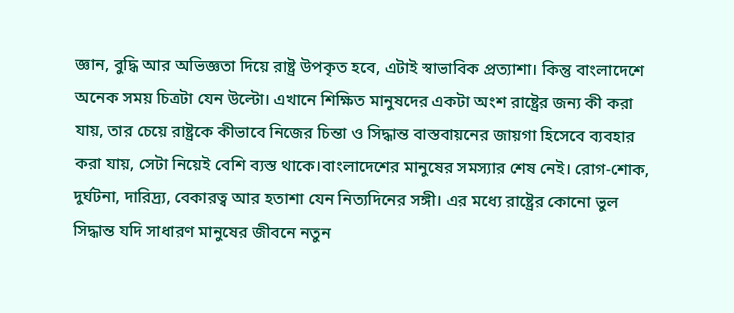জ্ঞান, বুদ্ধি আর অভিজ্ঞতা দিয়ে রাষ্ট্র উপকৃত হবে, এটাই স্বাভাবিক প্রত্যাশা। কিন্তু বাংলাদেশে অনেক সময় চিত্রটা যেন উল্টো। এখানে শিক্ষিত মানুষদের একটা অংশ রাষ্ট্রের জন্য কী করা যায়, তার চেয়ে রাষ্ট্রকে কীভাবে নিজের চিন্তা ও সিদ্ধান্ত বাস্তবায়নের জায়গা হিসেবে ব্যবহার করা যায়, সেটা নিয়েই বেশি ব্যস্ত থাকে।বাংলাদেশের মানুষের সমস্যার শেষ নেই। রোগ-শোক, দুর্ঘটনা, দারিদ্র্য, বেকারত্ব আর হতাশা যেন নিত্যদিনের সঙ্গী। এর মধ্যে রাষ্ট্রের কোনো ভুল সিদ্ধান্ত যদি সাধারণ মানুষের জীবনে নতুন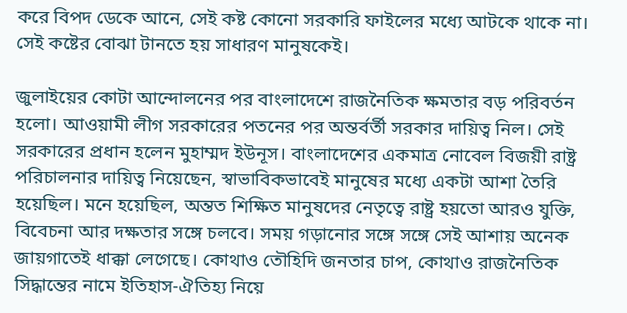করে বিপদ ডেকে আনে, সেই কষ্ট কোনো সরকারি ফাইলের মধ্যে আটকে থাকে না। সেই কষ্টের বোঝা টানতে হয় সাধারণ মানুষকেই।

জুলাইয়ের কোটা আন্দোলনের পর বাংলাদেশে রাজনৈতিক ক্ষমতার বড় পরিবর্তন হলো। আওয়ামী লীগ সরকারের পতনের পর অন্তর্বর্তী সরকার দায়িত্ব নিল। সেই সরকারের প্রধান হলেন মুহাম্মদ ইউনূস। বাংলাদেশের একমাত্র নোবেল বিজয়ী রাষ্ট্র পরিচালনার দায়িত্ব নিয়েছেন, স্বাভাবিকভাবেই মানুষের মধ্যে একটা আশা তৈরি হয়েছিল। মনে হয়েছিল, অন্তত শিক্ষিত মানুষদের নেতৃত্বে রাষ্ট্র হয়তো আরও যুক্তি, বিবেচনা আর দক্ষতার সঙ্গে চলবে। সময় গড়ানোর সঙ্গে সঙ্গে সেই আশায় অনেক জায়গাতেই ধাক্কা লেগেছে। কোথাও তৌহিদি জনতার চাপ, কোথাও রাজনৈতিক সিদ্ধান্তের নামে ইতিহাস-ঐতিহ্য নিয়ে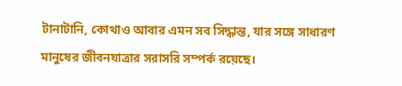টানাটানি, কোথাও আবার এমন সব সিদ্ধান্ত, যার সঙ্গে সাধারণ মানুষের জীবনযাত্রার সরাসরি সম্পর্ক রয়েছে।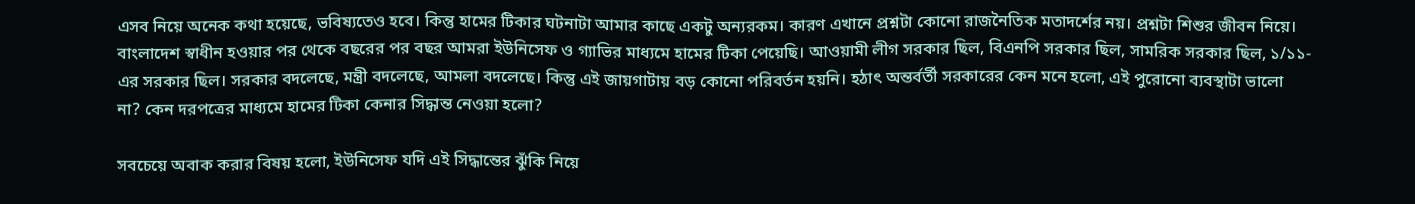এসব নিয়ে অনেক কথা হয়েছে, ভবিষ্যতেও হবে। কিন্তু হামের টিকার ঘটনাটা আমার কাছে একটু অন্যরকম। কারণ এখানে প্রশ্নটা কোনো রাজনৈতিক মতাদর্শের নয়। প্রশ্নটা শিশুর জীবন নিয়ে। বাংলাদেশ স্বাধীন হওয়ার পর থেকে বছরের পর বছর আমরা ইউনিসেফ ও গ্যাভির মাধ্যমে হামের টিকা পেয়েছি। আওয়ামী লীগ সরকার ছিল, বিএনপি সরকার ছিল, সামরিক সরকার ছিল, ১/১১-এর সরকার ছিল। সরকার বদলেছে, মন্ত্রী বদলেছে, আমলা বদলেছে। কিন্তু এই জায়গাটায় বড় কোনো পরিবর্তন হয়নি। হঠাৎ অন্তর্বর্তী সরকারের কেন মনে হলো, এই পুরোনো ব্যবস্থাটা ভালো না? কেন দরপত্রের মাধ্যমে হামের টিকা কেনার সিদ্ধান্ত নেওয়া হলো?

সবচেয়ে অবাক করার বিষয় হলো, ইউনিসেফ যদি এই সিদ্ধান্তের ঝুঁকি নিয়ে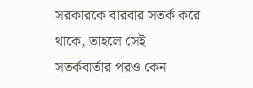সরকারকে বারবার সতর্ক করে থাকে, তাহলে সেই সতর্কবার্তার পরও কেন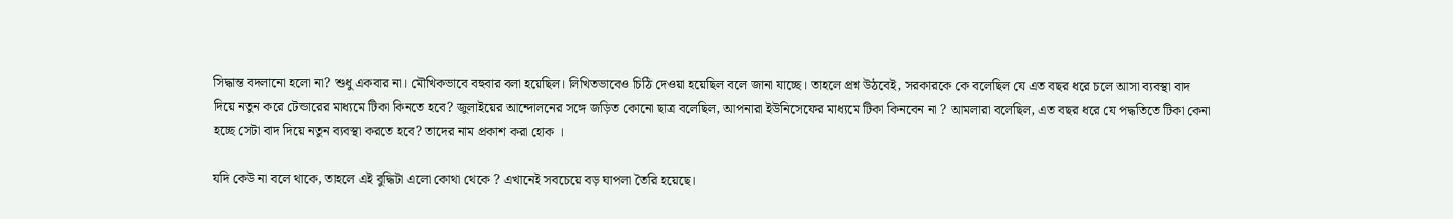সিদ্ধান্ত বদলানো হলো না? শুধু একবার না। মৌখিকভাবে বহুবার বলা হয়েছিল। লিখিতভাবেও চিঠি দেওয়া হয়েছিল বলে জানা যাচ্ছে। তাহলে প্রশ্ন উঠবেই, সরকারকে কে বলেছিল যে এত বছর ধরে চলে আসা ব্যবস্থা বাদ দিয়ে নতুন করে টেন্ডারের মাধ্যমে টিকা কিনতে হবে? জুলাইয়ের আন্দোলনের সঙ্গে জড়িত কোনো ছাত্র বলেছিল, আপনারা ইউনিসেফের মাধ্যমে টিকা কিনবেন না ? আমলারা বলেছিল, এত বছর ধরে যে পদ্ধতিতে টিকা কেনা হচ্ছে সেটা বাদ দিয়ে নতুন ব্যবস্থা করতে হবে? তাদের নাম প্রকাশ করা হোক ।

যদি কেউ না বলে থাকে, তাহলে এই বুদ্ধিটা এলো কোথা থেকে ? এখানেই সবচেয়ে বড় ঘাপলা তৈরি হয়েছে।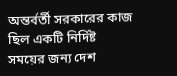অন্তর্বর্তী সরকারের কাজ ছিল একটি নির্দিষ্ট সময়ের জন্য দেশ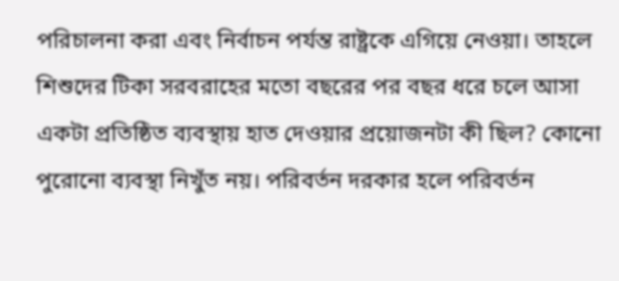পরিচালনা করা এবং নির্বাচন পর্যন্ত রাষ্ট্রকে এগিয়ে নেওয়া। তাহলে শিশুদের টিকা সরবরাহের মতো বছরের পর বছর ধরে চলে আসা একটা প্রতিষ্ঠিত ব্যবস্থায় হাত দেওয়ার প্রয়োজনটা কী ছিল? কোনো পুরোনো ব্যবস্থা নিখুঁত নয়। পরিবর্তন দরকার হলে পরিবর্তন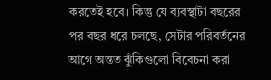করতেই হবে। কিন্তু যে ব্যবস্থাটা বছরের পর বছর ধরে চলছে, সেটার পরিবর্তনের আগে অন্তত ঝুঁকিগুলো বিবেচনা করা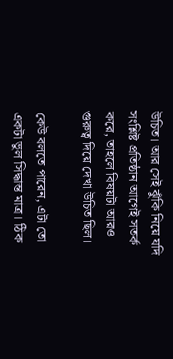উচিত। আর সেই ঝুঁকি নিয়ে যদি সংশ্লিষ্ট প্রতিষ্ঠান আগেই সতর্ক করে, তাহলে বিষয়টা আরও গুরুত্ব দিয়ে দেখা উচিত ছিল।

কেউ বলতে পারেন, এটা তো একটা ভুল সিদ্ধান্ত মাত্র। ঠিক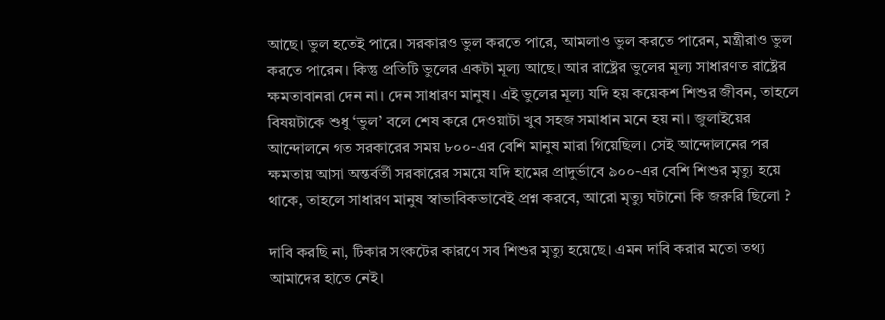আছে। ভুল হতেই পারে। সরকারও ভুল করতে পারে, আমলাও ভুল করতে পারেন, মন্ত্রীরাও ভুল করতে পারেন। কিন্তু প্রতিটি ভুলের একটা মূল্য আছে। আর রাষ্ট্রের ভুলের মূল্য সাধারণত রাষ্ট্রের ক্ষমতাবানরা দেন না। দেন সাধারণ মানুষ। এই ভুলের মূল্য যদি হয় কয়েকশ শিশুর জীবন, তাহলে বিষয়টাকে শুধু ‘ভুল’ বলে শেষ করে দেওয়াটা খুব সহজ সমাধান মনে হয় না। জুলাইয়ের আন্দোলনে গত সরকারের সময় ৮০০-এর বেশি মানুষ মারা গিয়েছিল। সেই আন্দোলনের পর ক্ষমতায় আসা অন্তর্বর্তী সরকারের সময়ে যদি হামের প্রাদুর্ভাবে ৯০০-এর বেশি শিশুর মৃত্যু হয়ে থাকে, তাহলে সাধারণ মানুষ স্বাভাবিকভাবেই প্রশ্ন করবে, আরো মৃত্যু ঘটানো কি জরুরি ছিলো ?

দাবি করছি না, টিকার সংকটের কারণে সব শিশুর মৃত্যু হয়েছে। এমন দাবি করার মতো তথ্য আমাদের হাতে নেই।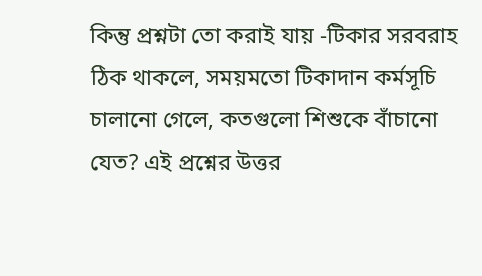কিন্তু প্রশ্নটা তো করাই যায় -টিকার সরবরাহ ঠিক থাকলে, সময়মতো টিকাদান কর্মসূচি চালানো গেলে, কতগুলো শিশুকে বাঁচানো যেত? এই প্রশ্নের উত্তর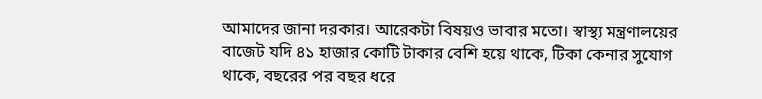আমাদের জানা দরকার। আরেকটা বিষয়ও ভাবার মতো। স্বাস্থ্য মন্ত্রণালয়ের বাজেট যদি ৪১ হাজার কোটি টাকার বেশি হয়ে থাকে, টিকা কেনার সুযোগ থাকে, বছরের পর বছর ধরে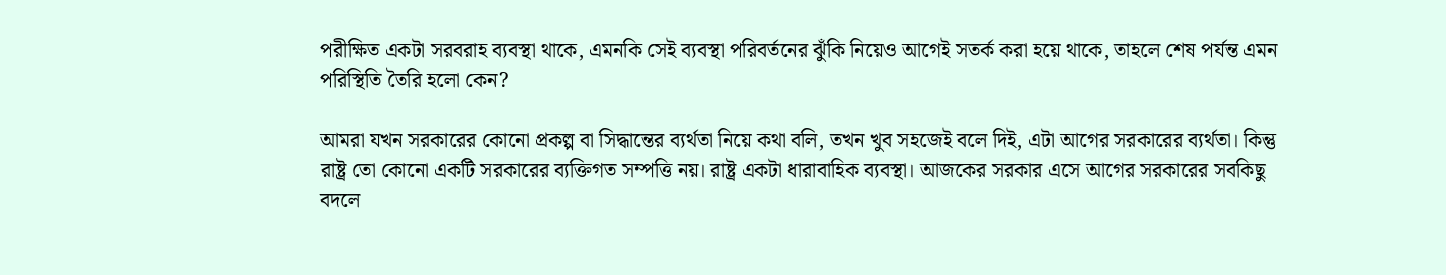পরীক্ষিত একটা সরবরাহ ব্যবস্থা থাকে, এমনকি সেই ব্যবস্থা পরিবর্তনের ঝুঁকি নিয়েও আগেই সতর্ক করা হয়ে থাকে, তাহলে শেষ পর্যন্ত এমন পরিস্থিতি তৈরি হলো কেন?

আমরা যখন সরকারের কোনো প্রকল্প বা সিদ্ধান্তের ব্যর্থতা নিয়ে কথা বলি, তখন খুব সহজেই বলে দিই, এটা আগের সরকারের ব্যর্থতা। কিন্তু রাষ্ট্র তো কোনো একটি সরকারের ব্যক্তিগত সম্পত্তি নয়। রাষ্ট্র একটা ধারাবাহিক ব্যবস্থা। আজকের সরকার এসে আগের সরকারের সবকিছু বদলে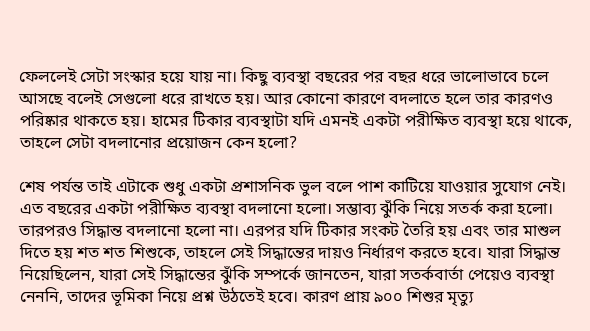ফেললেই সেটা সংস্কার হয়ে যায় না। কিছু ব্যবস্থা বছরের পর বছর ধরে ভালোভাবে চলে আসছে বলেই সেগুলো ধরে রাখতে হয়। আর কোনো কারণে বদলাতে হলে তার কারণও পরিষ্কার থাকতে হয়। হামের টিকার ব্যবস্থাটা যদি এমনই একটা পরীক্ষিত ব্যবস্থা হয়ে থাকে, তাহলে সেটা বদলানোর প্রয়োজন কেন হলো?

শেষ পর্যন্ত তাই এটাকে শুধু একটা প্রশাসনিক ভুল বলে পাশ কাটিয়ে যাওয়ার সুযোগ নেই। এত বছরের একটা পরীক্ষিত ব্যবস্থা বদলানো হলো। সম্ভাব্য ঝুঁকি নিয়ে সতর্ক করা হলো। তারপরও সিদ্ধান্ত বদলানো হলো না। এরপর যদি টিকার সংকট তৈরি হয় এবং তার মাশুল দিতে হয় শত শত শিশুকে, তাহলে সেই সিদ্ধান্তের দায়ও নির্ধারণ করতে হবে। যারা সিদ্ধান্ত নিয়েছিলেন, যারা সেই সিদ্ধান্তের ঝুঁকি সম্পর্কে জানতেন, যারা সতর্কবার্তা পেয়েও ব্যবস্থা নেননি, তাদের ভূমিকা নিয়ে প্রশ্ন উঠতেই হবে। কারণ প্রায় ৯০০ শিশুর মৃত্যু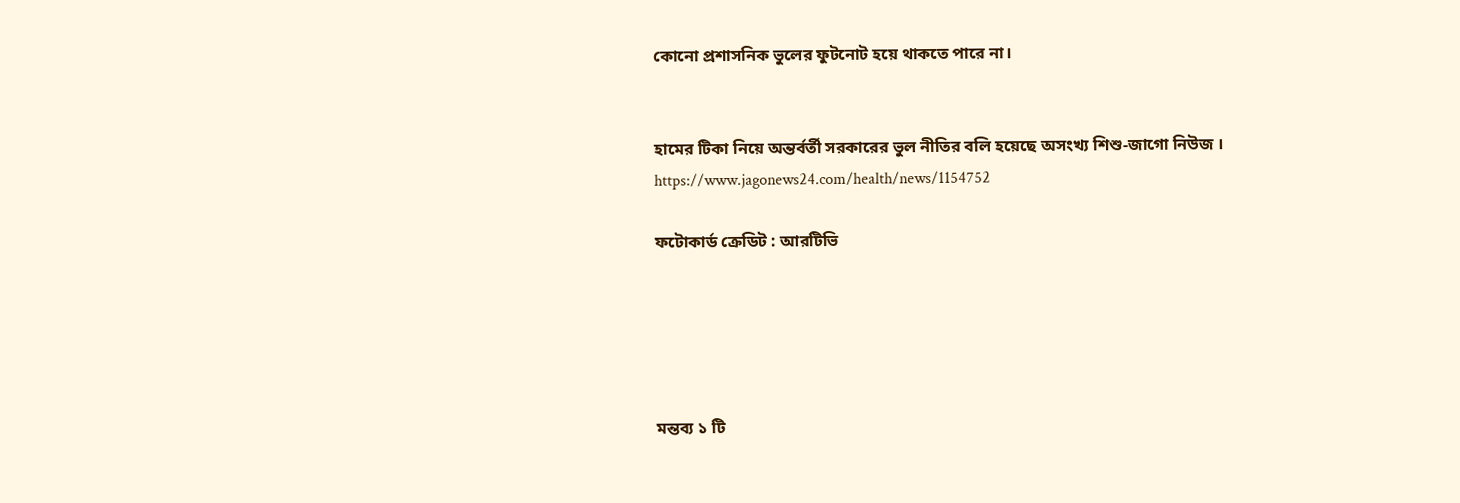কোনো প্রশাসনিক ভুলের ফুটনোট হয়ে থাকতে পারে না।


হামের টিকা নিয়ে অন্তর্বর্তী সরকারের ভুল নীতির বলি হয়েছে অসংখ্য শিশু-জাগো নিউজ । https://www.jagonews24.com/health/news/1154752

ফটোকার্ড ক্রেডিট : আরটিভি





মন্তব্য ১ টি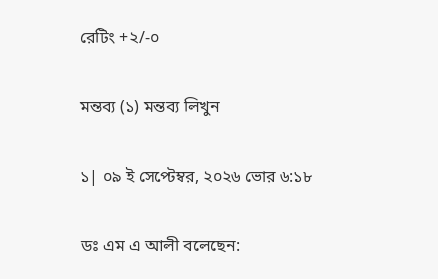রেটিং +২/-০

মন্তব্য (১) মন্তব্য লিখুন

১| ০৯ ই সেপ্টেম্বর, ২০২৬ ভোর ৬:১৮

ডঃ এম এ আলী বলেছেন: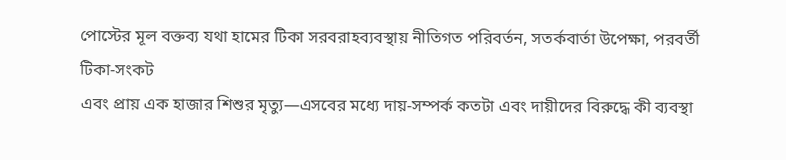পোস্টের মূল বক্তব্য যথা হামের টিকা সরবরাহব্যবস্থায় নীতিগত পরিবর্তন, সতর্কবার্তা উপেক্ষা, পরবর্তী টিকা-সংকট
এবং প্রায় এক হাজার শিশুর মৃত্যু—এসবের মধ্যে দায়-সম্পর্ক কতটা এবং দায়ীদের বিরুদ্ধে কী ব্যবস্থা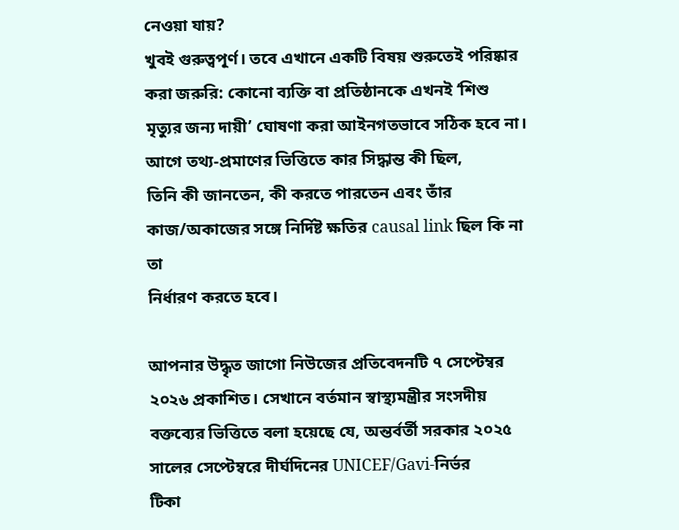নেওয়া যায়?
খুবই গুরুত্বপূর্ণ। তবে এখানে একটি বিষয় শুরুতেই পরিষ্কার করা জরুরি: কোনো ব্যক্তি বা প্রতিষ্ঠানকে এখনই ‘শিশু
মৃত্যুর জন্য দায়ী’ ঘোষণা করা আইনগতভাবে সঠিক হবে না। আগে তথ্য-প্রমাণের ভিত্তিতে কার সিদ্ধান্ত কী ছিল,
তিনি কী জানতেন, কী করতে পারতেন এবং তাঁর কাজ/অকাজের সঙ্গে নির্দিষ্ট ক্ষতির causal link ছিল কি না তা
নির্ধারণ করতে হবে।

আপনার উদ্ধৃত জাগো নিউজের প্রতিবেদনটি ৭ সেপ্টেম্বর ২০২৬ প্রকাশিত। সেখানে বর্তমান স্বাস্থ্যমন্ত্রীর সংসদীয়
বক্তব্যের ভিত্তিতে বলা হয়েছে যে, অন্তর্বর্তী সরকার ২০২৫ সালের সেপ্টেম্বরে দীর্ঘদিনের UNICEF/Gavi-নির্ভর
টিকা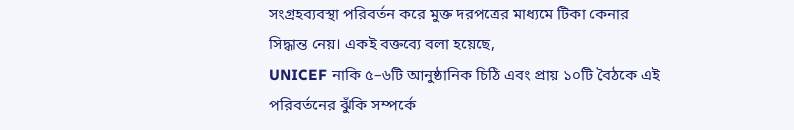সংগ্রহব্যবস্থা পরিবর্তন করে মুক্ত দরপত্রের মাধ্যমে টিকা কেনার সিদ্ধান্ত নেয়। একই বক্তব্যে বলা হয়েছে,
UNICEF নাকি ৫–৬টি আনুষ্ঠানিক চিঠি এবং প্রায় ১০টি বৈঠকে এই পরিবর্তনের ঝুঁকি সম্পর্কে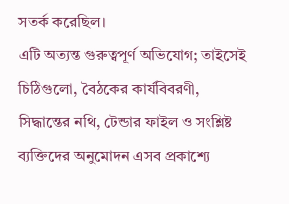সতর্ক করেছিল।
এটি অত্যন্ত গুরুত্বপূর্ণ অভিযোগ; তাইসেই চিঠিগুলো, বৈঠকের কার্যবিবরণী, সিদ্ধান্তের নথি, টেন্ডার ফাইল ও সংশ্লিষ্ট
ব্যক্তিদের অনুমোদন এসব প্রকাশ্যে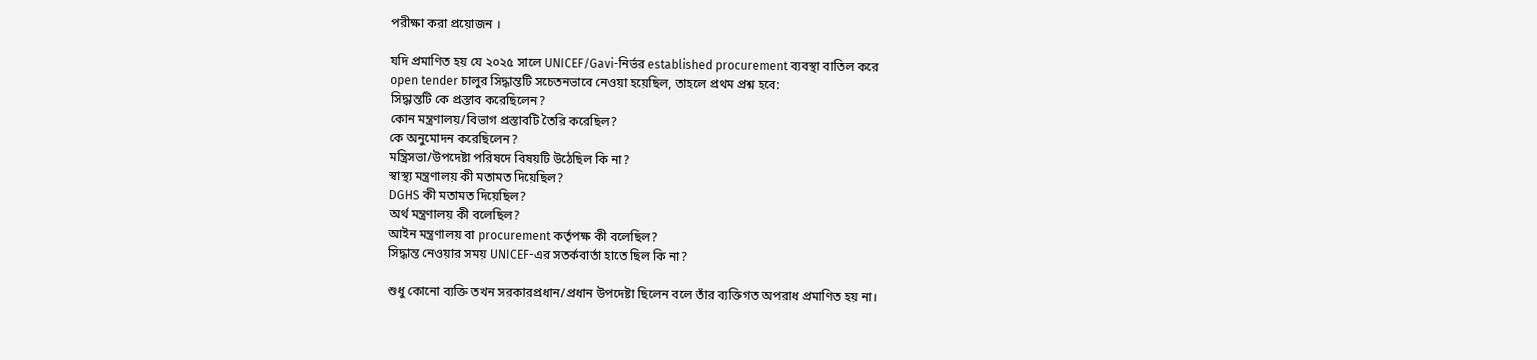পরীক্ষা করা প্রয়োজন ।

যদি প্রমাণিত হয় যে ২০২৫ সালে UNICEF/Gavi-নির্ভর established procurement ব্যবস্থা বাতিল করে
open tender চালুর সিদ্ধান্তটি সচেতনভাবে নেওয়া হয়েছিল, তাহলে প্রথম প্রশ্ন হবে:
সিদ্ধান্তটি কে প্রস্তাব করেছিলেন?
কোন মন্ত্রণালয়/বিভাগ প্রস্তাবটি তৈরি করেছিল?
কে অনুমোদন করেছিলেন?
মন্ত্রিসভা/উপদেষ্টা পরিষদে বিষয়টি উঠেছিল কি না?
স্বাস্থ্য মন্ত্রণালয় কী মতামত দিয়েছিল?
DGHS কী মতামত দিয়েছিল?
অর্থ মন্ত্রণালয় কী বলেছিল?
আইন মন্ত্রণালয় বা procurement কর্তৃপক্ষ কী বলেছিল?
সিদ্ধান্ত নেওয়ার সময় UNICEF-এর সতর্কবার্তা হাতে ছিল কি না?

শুধু কোনো ব্যক্তি তখন সরকারপ্রধান/প্রধান উপদেষ্টা ছিলেন বলে তাঁর ব্যক্তিগত অপরাধ প্রমাণিত হয় না।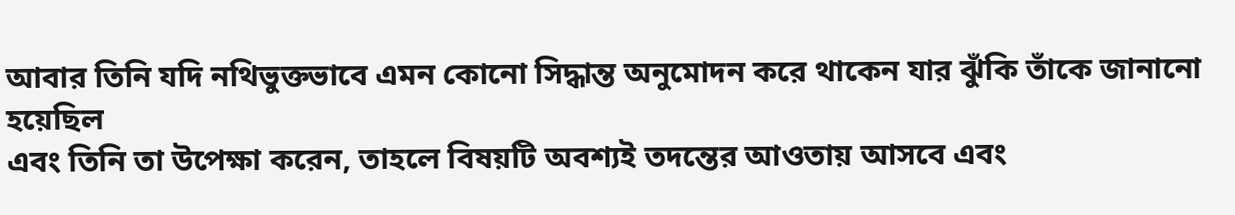আবার তিনি যদি নথিভুক্তভাবে এমন কোনো সিদ্ধান্ত অনুমোদন করে থাকেন যার ঝুঁকি তাঁকে জানানো হয়েছিল
এবং তিনি তা উপেক্ষা করেন, তাহলে বিষয়টি অবশ্যই তদন্তের আওতায় আসবে এবং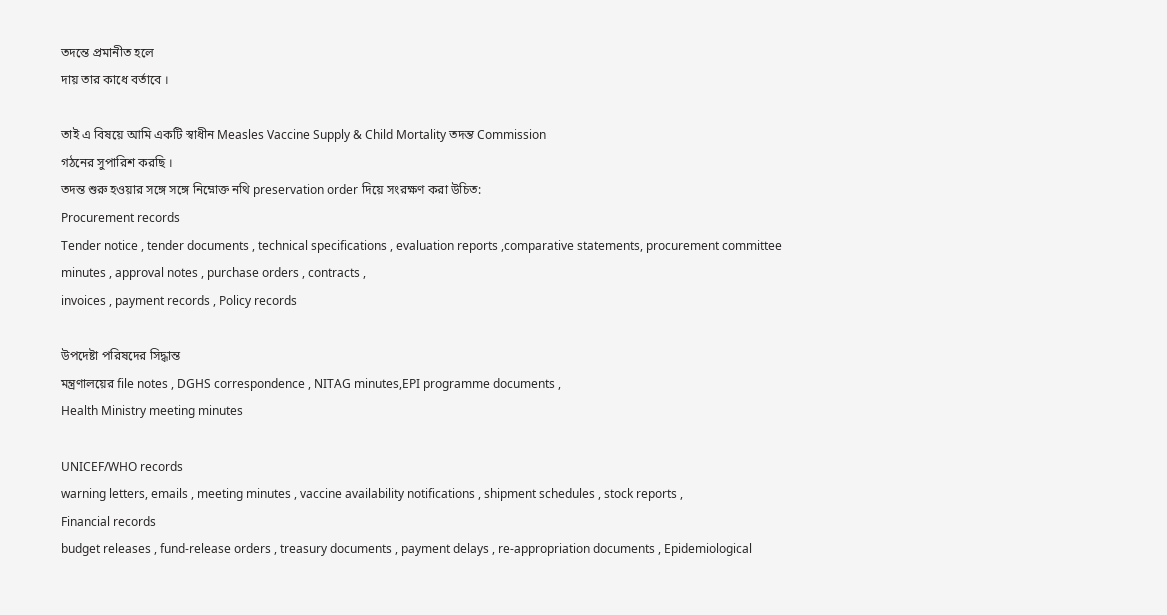তদন্তে প্রমানীত হলে
দায় তার কাধে বর্তাবে ।

তাই এ বিষয়ে আমি একটি স্বাধীন Measles Vaccine Supply & Child Mortality তদন্ত Commission
গঠনের সুপারিশ করছি ।
তদন্ত শুরু হওয়ার সঙ্গে সঙ্গে নিম্নোক্ত নথি preservation order দিয়ে সংরক্ষণ করা উচিত:
Procurement records
Tender notice , tender documents , technical specifications , evaluation reports ,comparative statements, procurement committee minutes , approval notes , purchase orders , contracts ,
invoices , payment records , Policy records

উপদেষ্টা পরিষদের সিদ্ধান্ত
মন্ত্রণালয়ের file notes , DGHS correspondence , NITAG minutes,EPI programme documents ,
Health Ministry meeting minutes

UNICEF/WHO records
warning letters, emails , meeting minutes , vaccine availability notifications , shipment schedules , stock reports ,
Financial records
budget releases , fund-release orders , treasury documents , payment delays , re-appropriation documents , Epidemiological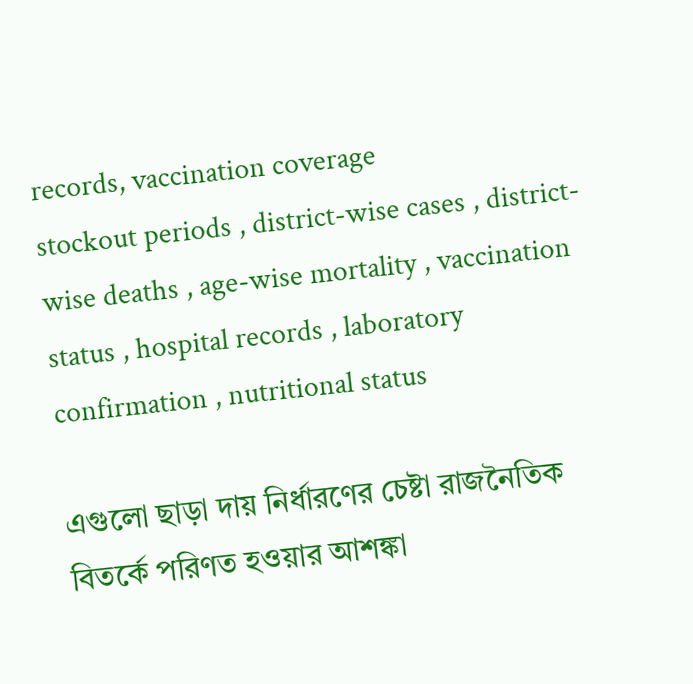records, vaccination coverage
stockout periods , district-wise cases , district-wise deaths , age-wise mortality , vaccination status , hospital records , laboratory confirmation , nutritional status

এগুলো ছাড়া দায় নির্ধারণের চেষ্টা রাজনৈতিক বিতর্কে পরিণত হওয়ার আশঙ্কা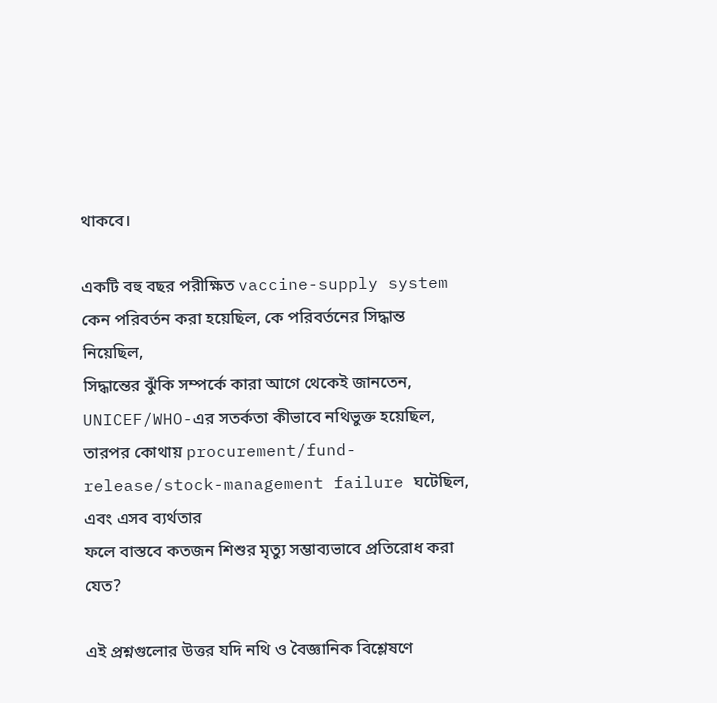থাকবে।

একটি বহু বছর পরীক্ষিত vaccine-supply system কেন পরিবর্তন করা হয়েছিল, কে পরিবর্তনের সিদ্ধান্ত নিয়েছিল,
সিদ্ধান্তের ঝুঁকি সম্পর্কে কারা আগে থেকেই জানতেন, UNICEF/WHO-এর সতর্কতা কীভাবে নথিভুক্ত হয়েছিল,
তারপর কোথায় procurement/fund-release/stock-management failure ঘটেছিল, এবং এসব ব্যর্থতার
ফলে বাস্তবে কতজন শিশুর মৃত্যু সম্ভাব্যভাবে প্রতিরোধ করা যেত?

এই প্রশ্নগুলোর উত্তর যদি নথি ও বৈজ্ঞানিক বিশ্লেষণে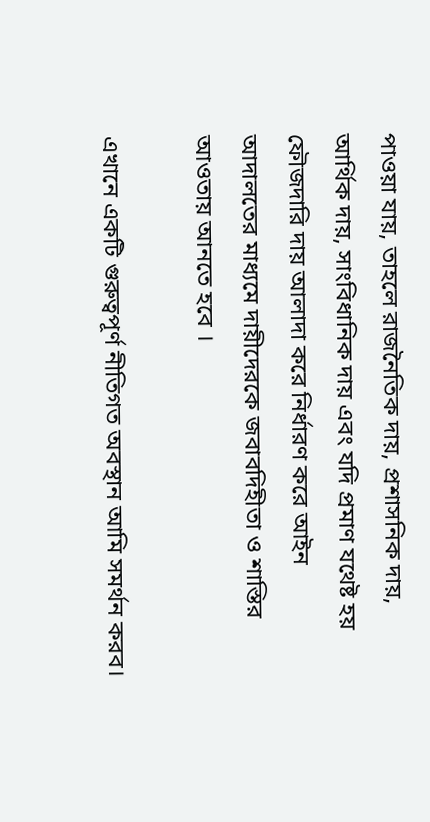পাওয়া যায়, তাহলে রাজনৈতিক দায়, প্রশাসনিক দায়,
আর্থিক দায়, সাংবিধানিক দায় এবং যদি প্রমাণ যথেষ্ট হয় ফৌজদারি দায় আলাদা করে নির্ধারণ করে আইন
আদালতের মাধ্যমে দায়ীদেরকে জবাবদিহীতা ও শাস্তির আওতায় আনতে হবে ।

এখানে একটি গুরুত্বপূর্ণ নীতিগত অবস্থান আমি সমর্থন করব।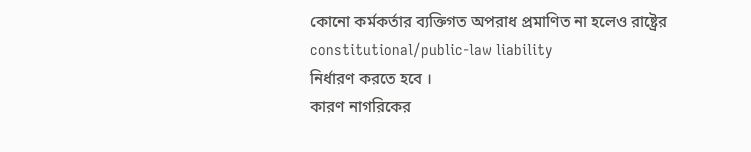কোনো কর্মকর্তার ব্যক্তিগত অপরাধ প্রমাণিত না হলেও রাষ্ট্রের constitutional/public-law liability
নির্ধারণ করতে হবে ।
কারণ নাগরিকের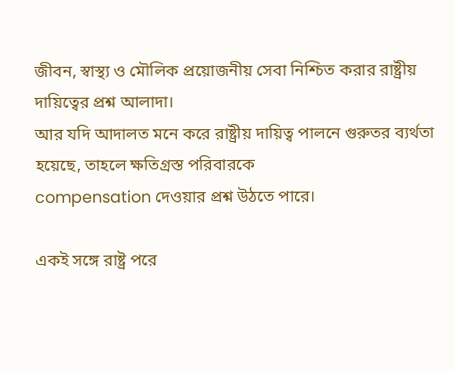জীবন, স্বাস্থ্য ও মৌলিক প্রয়োজনীয় সেবা নিশ্চিত করার রাষ্ট্রীয় দায়িত্বের প্রশ্ন আলাদা।
আর যদি আদালত মনে করে রাষ্ট্রীয় দায়িত্ব পালনে গুরুতর ব্যর্থতা হয়েছে, তাহলে ক্ষতিগ্রস্ত পরিবারকে
compensation দেওয়ার প্রশ্ন উঠতে পারে।

একই সঙ্গে রাষ্ট্র পরে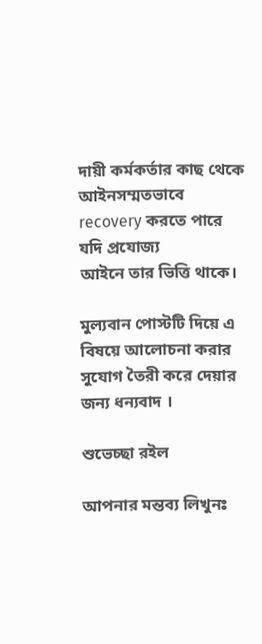দায়ী কর্মকর্তার কাছ থেকে আইনসম্মতভাবে recovery করতে পারে যদি প্রযোজ্য
আইনে তার ভিত্তি থাকে।

মুল্যবান পোস্টটি দিয়ে এ বিষয়ে আলোচনা করার সুযোগ তৈরী করে দেয়ার জন্য ধন্যবাদ ।

শুভেচ্ছা রইল

আপনার মন্তব্য লিখুনঃ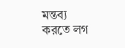মন্তব্য করতে লগ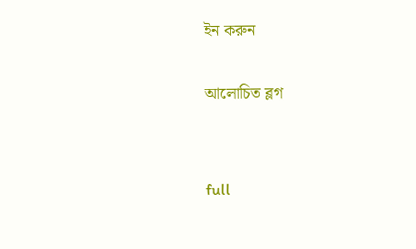ইন করুন

আলোচিত ব্লগ


full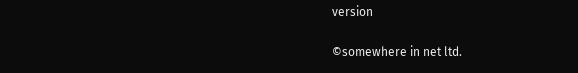version

©somewhere in net ltd.